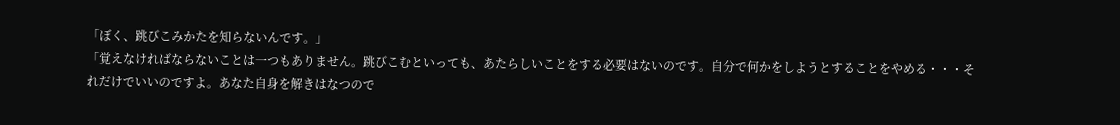「ぼく、跳びこみかたを知らないんです。」
「覚えなければならないことは一つもありません。跳びこむといっても、あたらしいことをする必要はないのです。自分で何かをしようとすることをやめる・・・それだけでいいのですよ。あなた自身を解きはなつので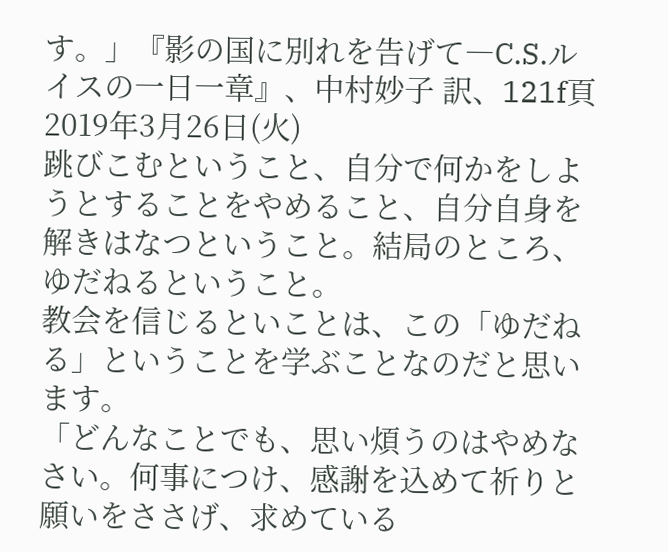す。」『影の国に別れを告げて―C.S.ルイスの一日一章』、中村妙子 訳、121f頁
2019年3月26日(火)
跳びこむということ、自分で何かをしようとすることをやめること、自分自身を解きはなつということ。結局のところ、ゆだねるということ。
教会を信じるといことは、この「ゆだねる」ということを学ぶことなのだと思います。
「どんなことでも、思い煩うのはやめなさい。何事につけ、感謝を込めて祈りと願いをささげ、求めている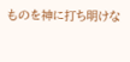ものを神に打ち明けな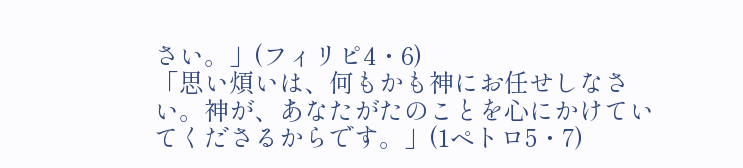さい。」(フィリピ4・6)
「思い煩いは、何もかも神にお任せしなさい。神が、あなたがたのことを心にかけていてくださるからです。」(1ペトロ5・7)